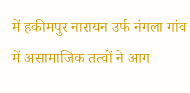में हकीमपुर नारायन उर्फ नंगला गांव में असामाजिक तत्वों ने आग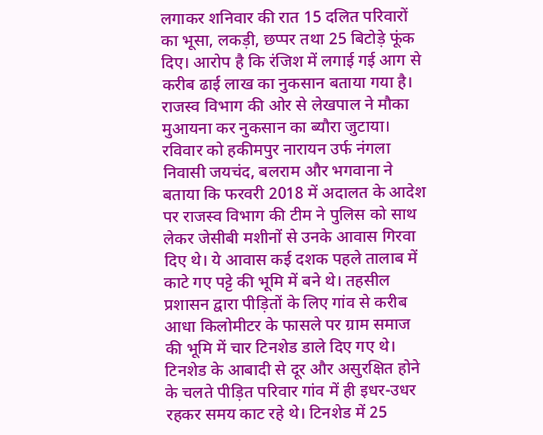लगाकर शनिवार की रात 15 दलित परिवारों का भूसा, लकड़ी, छप्पर तथा 25 बिटोड़े फूंक दिए। आरोप है कि रंजिश में लगाई गई आग से करीब ढाई लाख का नुकसान बताया गया है। राजस्व विभाग की ओर से लेखपाल ने मौका मुआयना कर नुकसान का ब्यौरा जुटाया।
रविवार को हकीमपुर नारायन उर्फ नंगला निवासी जयचंद, बलराम और भगवाना ने बताया कि फरवरी 2018 में अदालत के आदेश पर राजस्व विभाग की टीम ने पुलिस को साथ लेकर जेसीबी मशीनों से उनके आवास गिरवा दिए थे। ये आवास कई दशक पहले तालाब में काटे गए पट्टे की भूमि में बने थे। तहसील प्रशासन द्वारा पीड़ितों के लिए गांव से करीब आधा किलोमीटर के फासले पर ग्राम समाज की भूमि में चार टिनशेड डाले दिए गए थे। टिनशेड के आबादी से दूर और असुरक्षित होने के चलते पीड़ित परिवार गांव में ही इधर-उधर रहकर समय काट रहे थे। टिनशेड में 25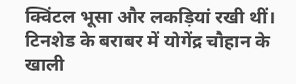क्विंटल भूसा और लकड़ियां रखी थीं। टिनशेड के बराबर में योगेंद्र चौहान के खाली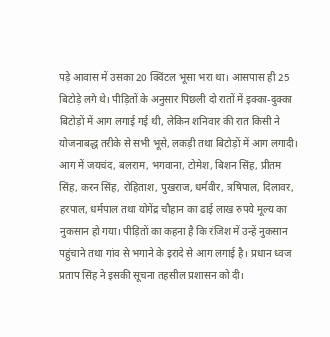पड़े आवास में उसका 20 क्विंटल भूसा भरा था। आसपास ही 25 बिटोड़े लगे थे। पीड़ितों के अनुसार पिछली दो रातों में इक्का-दुक्का बिटोड़ों में आग लगाई गई थी, लेकिन शनिवार की रात किसी ने योजनाबद्ध तरीके से सभी भूसे, लकड़ी तथा बिटोड़ों में आग लगादी।
आग में जयचंद, बलराम, भगवाना, टोमेश, बिशन सिंह, प्रीतम सिंह, करन सिंह, रोहिताश, पुखराज, धर्मवीर, त्रषिपाल, दिलावर, हरपाल, धर्मपाल तथा योगेंद्र चौहान का ढाई लाख रुपये मूल्य का नुकसान हो गया। पीड़ितों का कहना है कि रंजिश में उन्हें नुकसान पहुंचाने तथा गांव से भगाने के इरादे से आग लगाई है। प्रधान ध्वज प्रताप सिंह ने इसकी सूचना तहसील प्रशासन को दी।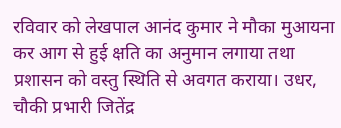रविवार को लेखपाल आनंद कुमार ने मौका मुआयना कर आग से हुई क्षति का अनुमान लगाया तथा प्रशासन को वस्तु स्थिति से अवगत कराया। उधर, चौकी प्रभारी जितेंद्र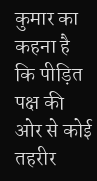कुमार का कहना है कि पीड़ित पक्ष की ओर से कोई तहरीर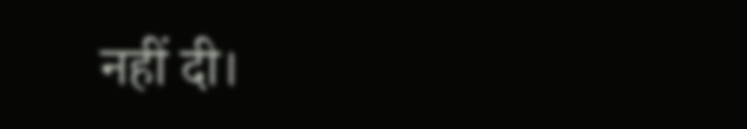नहीं दी।